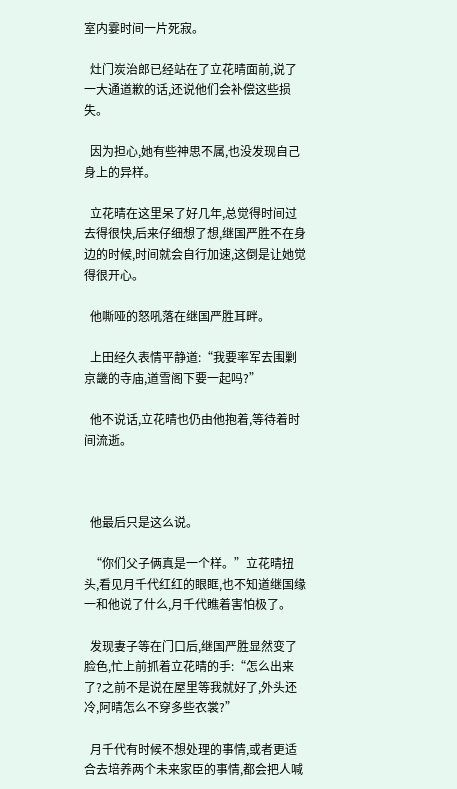室内霎时间一片死寂。

  灶门炭治郎已经站在了立花晴面前,说了一大通道歉的话,还说他们会补偿这些损失。

  因为担心,她有些神思不属,也没发现自己身上的异样。

  立花晴在这里呆了好几年,总觉得时间过去得很快,后来仔细想了想,继国严胜不在身边的时候,时间就会自行加速,这倒是让她觉得很开心。

  他嘶哑的怒吼落在继国严胜耳畔。

  上田经久表情平静道:“我要率军去围剿京畿的寺庙,道雪阁下要一起吗?”

  他不说话,立花晴也仍由他抱着,等待着时间流逝。



  他最后只是这么说。

  “你们父子俩真是一个样。”立花晴扭头,看见月千代红红的眼眶,也不知道继国缘一和他说了什么,月千代瞧着害怕极了。

  发现妻子等在门口后,继国严胜显然变了脸色,忙上前抓着立花晴的手:“怎么出来了?之前不是说在屋里等我就好了,外头还冷,阿晴怎么不穿多些衣裳?”

  月千代有时候不想处理的事情,或者更适合去培养两个未来家臣的事情,都会把人喊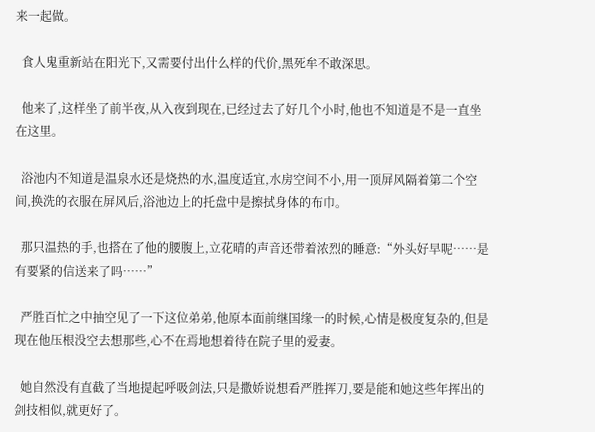来一起做。

  食人鬼重新站在阳光下,又需要付出什么样的代价,黑死牟不敢深思。

  他来了,这样坐了前半夜,从入夜到现在,已经过去了好几个小时,他也不知道是不是一直坐在这里。

  浴池内不知道是温泉水还是烧热的水,温度适宜,水房空间不小,用一顶屏风隔着第二个空间,换洗的衣服在屏风后,浴池边上的托盘中是擦拭身体的布巾。

  那只温热的手,也搭在了他的腰腹上,立花晴的声音还带着浓烈的睡意:“外头好早呢……是有要紧的信送来了吗……”

  严胜百忙之中抽空见了一下这位弟弟,他原本面前继国缘一的时候,心情是极度复杂的,但是现在他压根没空去想那些,心不在焉地想着待在院子里的爱妻。

  她自然没有直截了当地提起呼吸剑法,只是撒娇说想看严胜挥刀,要是能和她这些年挥出的剑技相似,就更好了。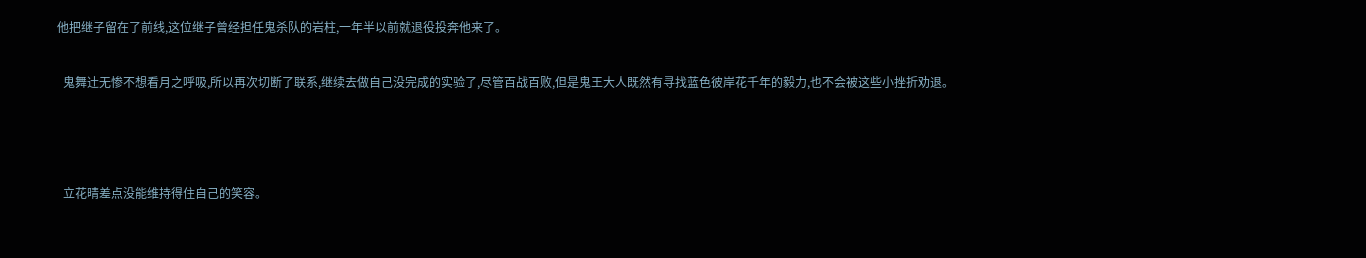他把继子留在了前线,这位继子曾经担任鬼杀队的岩柱,一年半以前就退役投奔他来了。

  鬼舞辻无惨不想看月之呼吸,所以再次切断了联系,继续去做自己没完成的实验了,尽管百战百败,但是鬼王大人既然有寻找蓝色彼岸花千年的毅力,也不会被这些小挫折劝退。



  立花晴差点没能维持得住自己的笑容。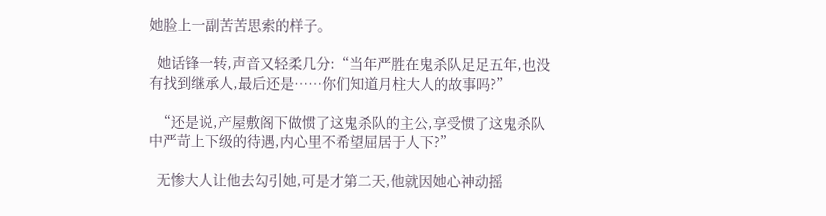她脸上一副苦苦思索的样子。

  她话锋一转,声音又轻柔几分:“当年严胜在鬼杀队足足五年,也没有找到继承人,最后还是……你们知道月柱大人的故事吗?”

  “还是说,产屋敷阁下做惯了这鬼杀队的主公,享受惯了这鬼杀队中严苛上下级的待遇,内心里不希望屈居于人下?”

  无惨大人让他去勾引她,可是才第二天,他就因她心神动摇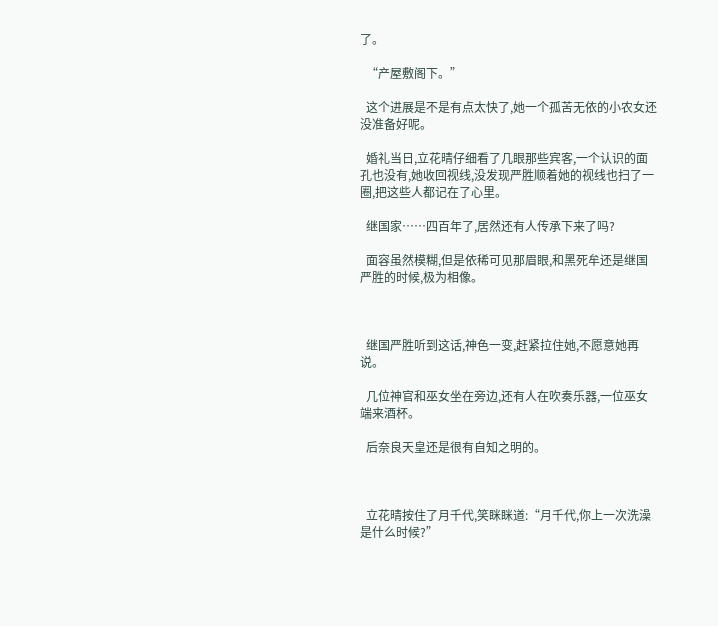了。

  “产屋敷阁下。”

  这个进展是不是有点太快了,她一个孤苦无依的小农女还没准备好呢。

  婚礼当日,立花晴仔细看了几眼那些宾客,一个认识的面孔也没有,她收回视线,没发现严胜顺着她的视线也扫了一圈,把这些人都记在了心里。

  继国家……四百年了,居然还有人传承下来了吗?

  面容虽然模糊,但是依稀可见那眉眼,和黑死牟还是继国严胜的时候,极为相像。



  继国严胜听到这话,神色一变,赶紧拉住她,不愿意她再说。

  几位神官和巫女坐在旁边,还有人在吹奏乐器,一位巫女端来酒杯。

  后奈良天皇还是很有自知之明的。



  立花晴按住了月千代,笑眯眯道:“月千代,你上一次洗澡是什么时候?”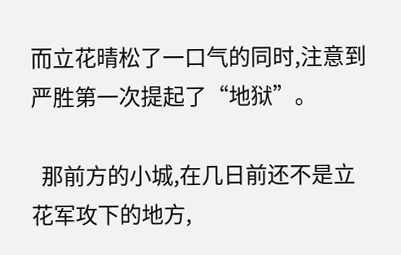而立花晴松了一口气的同时,注意到严胜第一次提起了“地狱”。

  那前方的小城,在几日前还不是立花军攻下的地方,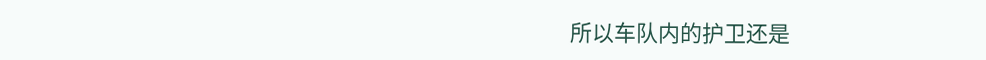所以车队内的护卫还是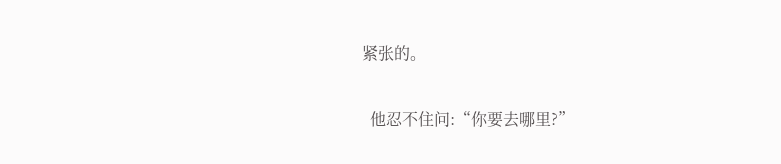紧张的。

  他忍不住问:“你要去哪里?”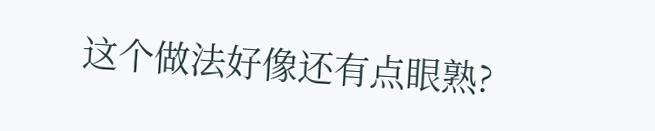这个做法好像还有点眼熟?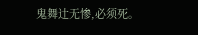鬼舞辻无惨,必须死。